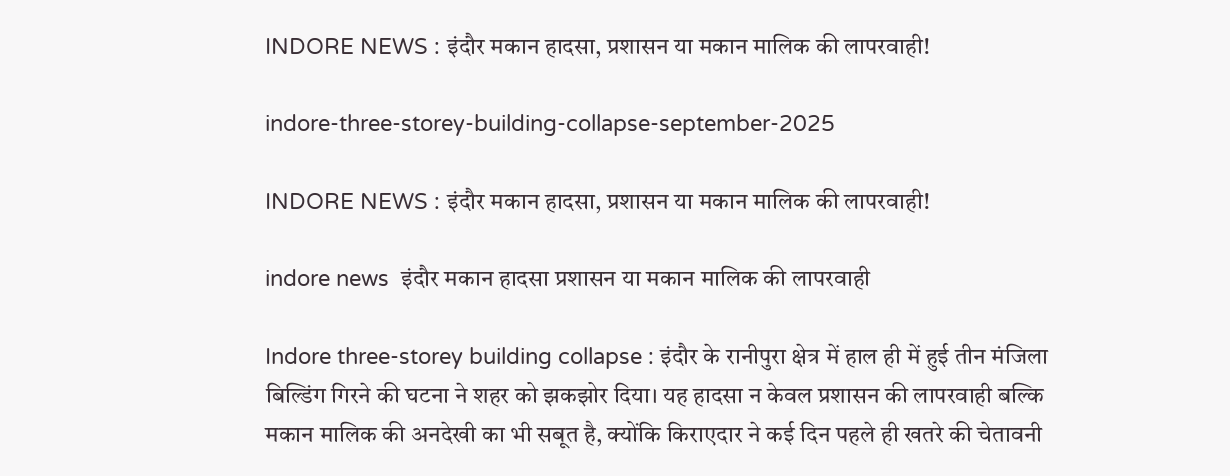INDORE NEWS : इंदौर मकान हादसा, प्रशासन या मकान मालिक की लापरवाही!

indore-three-storey-building-collapse-september-2025

INDORE NEWS : इंदौर मकान हादसा, प्रशासन या मकान मालिक की लापरवाही!

indore news  इंदौर मकान हादसा प्रशासन या मकान मालिक की लापरवाही

Indore three-storey building collapse : इंदौर के रानीपुरा क्षेत्र में हाल ही में हुई तीन मंजिला बिल्डिंग गिरने की घटना ने शहर को झकझोर दिया। यह हादसा न केवल प्रशासन की लापरवाही बल्कि मकान मालिक की अनदेखी का भी सबूत है, क्योंकि किराएदार ने कई दिन पहले ही खतरे की चेतावनी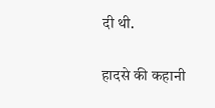दी थी.

हादसे की कहानी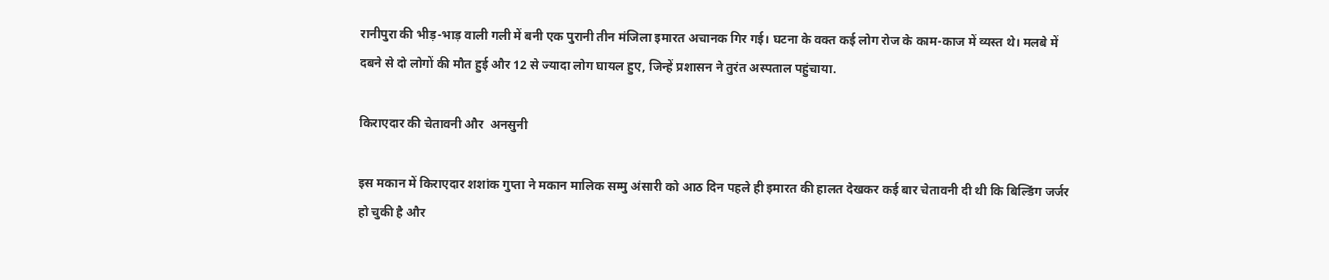रानीपुरा की भीड़-भाड़ वाली गली में बनी एक पुरानी तीन मंजिला इमारत अचानक गिर गई। घटना के वक्त कई लोग रोज के काम-काज में व्यस्त थे। मलबे में दबने से दो लोगों की मौत हुई और 12 से ज्यादा लोग घायल हुए, जिन्हें प्रशासन ने तुरंत अस्पताल पहुंचाया.

किराएदार की चेतावनी और  अनसुनी

इस मकान में किराएदार शशांक गुप्ता ने मकान मालिक सम्मु अंसारी को आठ दिन पहले ही इमारत की हालत देखकर कई बार चेतावनी दी थी कि बिल्डिंग जर्जर हो चुकी है और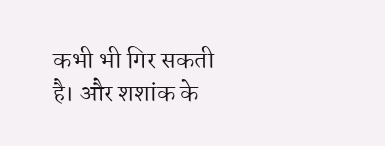कभी भी गिर सकती है। और शशांक के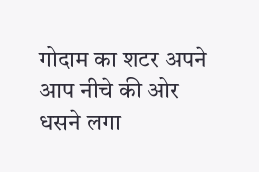गोदाम का शटर अपने आप नीचे की ओर धसने लगा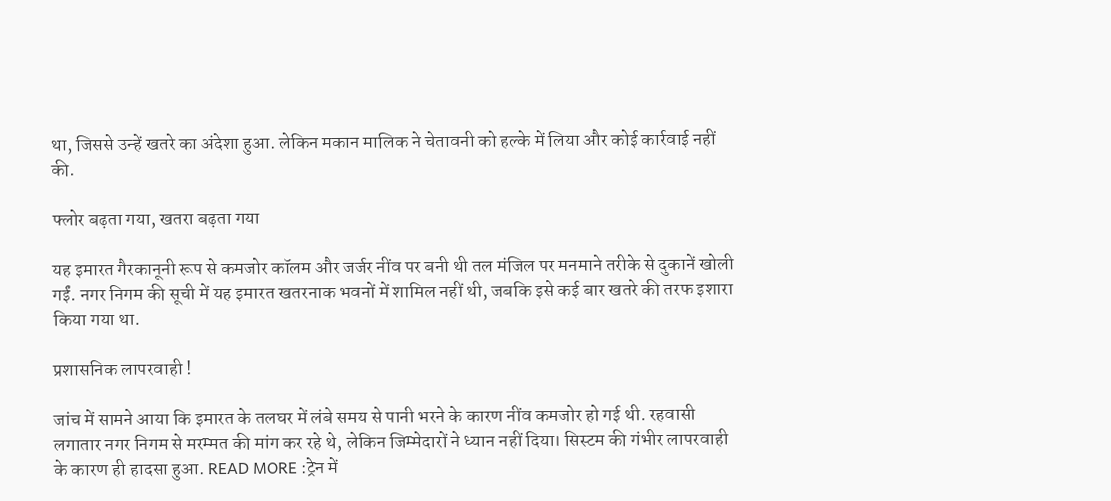था, जिससे उन्हें खतरे का अंदेशा हुआ. लेकिन मकान मालिक ने चेतावनी को हल्के में लिया और कोई कार्रवाई नहीं की.

फ्लोर बढ़ता गया, खतरा बढ़ता गया

यह इमारत गैरकानूनी रूप से कमजोर कॉलम और जर्जर नींव पर बनी थी तल मंजिल पर मनमाने तरीके से दुकानें खोली गईं. नगर निगम की सूची में यह इमारत खतरनाक भवनों में शामिल नहीं थी, जबकि इसे कई बार खतरे की तरफ इशारा किया गया था.

प्रशासनिक लापरवाही !

जांच में सामने आया कि इमारत के तलघर में लंबे समय से पानी भरने के कारण नींव कमजोर हो गई थी. रहवासी लगातार नगर निगम से मरम्मत की मांग कर रहे थे, लेकिन जिम्मेदारों ने ध्यान नहीं दिया। सिस्टम की गंभीर लापरवाही के कारण ही हादसा हुआ. READ MORE :ट्रेन में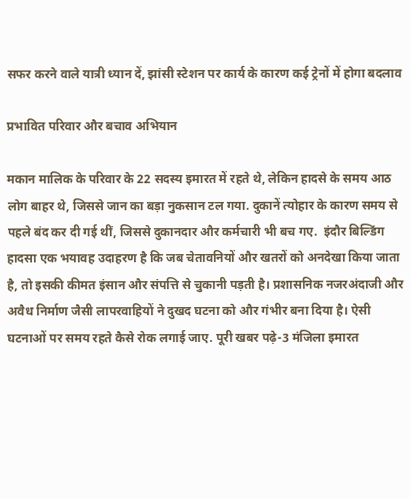सफर करने वाले यात्री ध्यान दें, झांसी स्टेशन पर कार्य के कारण कई ट्रेनों में होगा बदलाव

प्रभावित परिवार और बचाव अभियान

मकान मालिक के परिवार के 22 सदस्य इमारत में रहते थे, लेकिन हादसे के समय आठ लोग बाहर थे, जिससे जान का बड़ा नुकसान टल गया. दुकानें त्योहार के कारण समय से पहले बंद कर दी गई थीं, जिससे दुकानदार और कर्मचारी भी बच गए.  इंदौर बिल्डिंग हादसा एक भयावह उदाहरण है कि जब चेतावनियों और खतरों को अनदेखा किया जाता है, तो इसकी कीमत इंसान और संपत्ति से चुकानी पड़ती है। प्रशासनिक नजरअंदाजी और अवैध निर्माण जैसी लापरवाहियों ने दुखद घटना को और गंभीर बना दिया है। ऐसी घटनाओं पर समय रहते कैसे रोक लगाई जाए. पूरी खबर पढ़े-3 मंजिला इमारत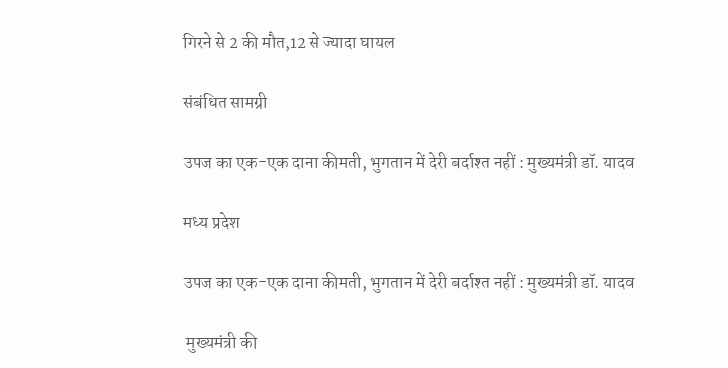गिरने से 2 की मौत,12 से ज्यादा घायल

संबंधित सामग्री

उपज का एक-एक दाना कीमती, भुगतान में देरी बर्दाश्त नहीं : मुख्यमंत्री डॉ. यादव

मध्य प्रदेश

उपज का एक-एक दाना कीमती, भुगतान में देरी बर्दाश्त नहीं : मुख्यमंत्री डॉ. यादव

 मुख्यमंत्री की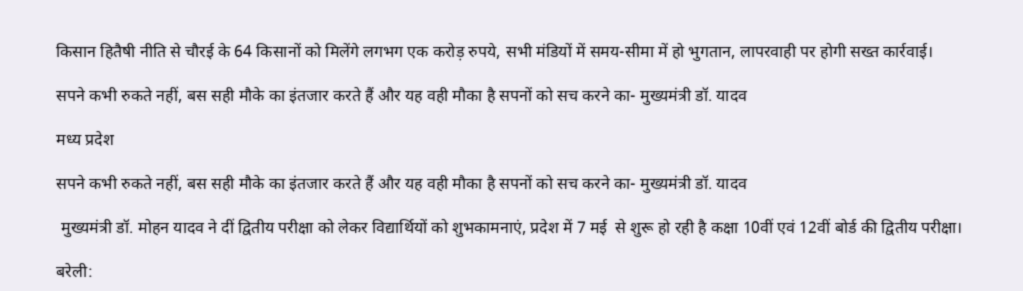किसान हितैषी नीति से चौरई के 64 किसानों को मिलेंगे लगभग एक करोड़ रुपये, सभी मंडियों में समय-सीमा में हो भुगतान, लापरवाही पर होगी सख्त कार्रवाई।

सपने कभी रुकते नहीं, बस सही मौके का इंतजार करते हैं और यह वही मौका है सपनों को सच करने का- मुख्‍यमंत्री डॉ. यादव

मध्य प्रदेश

सपने कभी रुकते नहीं, बस सही मौके का इंतजार करते हैं और यह वही मौका है सपनों को सच करने का- मुख्‍यमंत्री डॉ. यादव

 मुख्यमंत्री डॉ. मोहन यादव ने दीं द्वितीय परीक्षा को लेकर विद्यार्थियों को शुभकामनाएं, प्रदेश में 7 मई  से शुरू हो रही है कक्षा 10वीं एवं 12वीं बोर्ड की द्वितीय परीक्षा।

बरेली: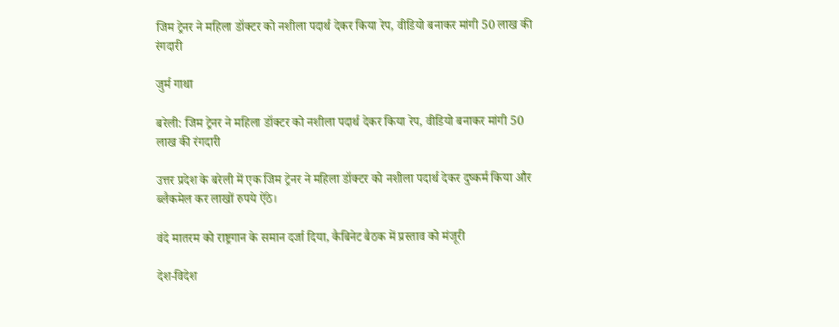जिम ट्रेनर ने महिला डॉक्टर को नशीला पदार्थ देकर किया रेप, वीडियो बनाकर मांगी 50 लाख की रंगदारी

जुर्म गाथा

बरेली: जिम ट्रेनर ने महिला डॉक्टर को नशीला पदार्थ देकर किया रेप, वीडियो बनाकर मांगी 50 लाख की रंगदारी

उत्तर प्रदेश के बरेली में एक जिम ट्रेनर ने महिला डॉक्टर को नशीला पदार्थ देकर दुष्कर्म किया और ब्लैकमेल कर लाखों रुपये ऐंठे।

वंदे मातरम को राष्ट्रगान के समान दर्जा दिया, कैबिनेट बैठक में प्रस्ताव को मंजूरी

देश-विदेश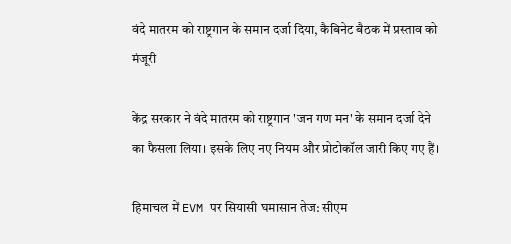वंदे मातरम को राष्ट्रगान के समान दर्जा दिया, कैबिनेट बैठक में प्रस्ताव को मंजूरी

केंद्र सरकार ने वंदे मातरम को राष्ट्रगान 'जन गण मन' के समान दर्जा देने का फैसला लिया। इसके लिए नए नियम और प्रोटोकॉल जारी किए गए हैं।

हिमाचल में EVM पर सियासी घमासान तेज: सीएम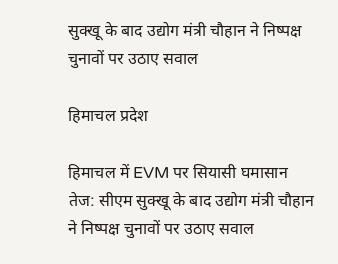सुक्खू के बाद उद्योग मंत्री चौहान ने निष्पक्ष चुनावों पर उठाए सवाल

हिमाचल प्रदेश

हिमाचल में EVM पर सियासी घमासान तेज: सीएम सुक्खू के बाद उद्योग मंत्री चौहान ने निष्पक्ष चुनावों पर उठाए सवाल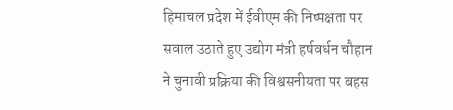हिमाचल प्रदेश में ईवीएम की निष्पक्षता पर सवाल उठाते हुए उद्योग मंत्री हर्षवर्धन चौहान ने चुनावी प्रक्रिया की विश्वसनीयता पर बहस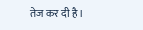तेज कर दी है।